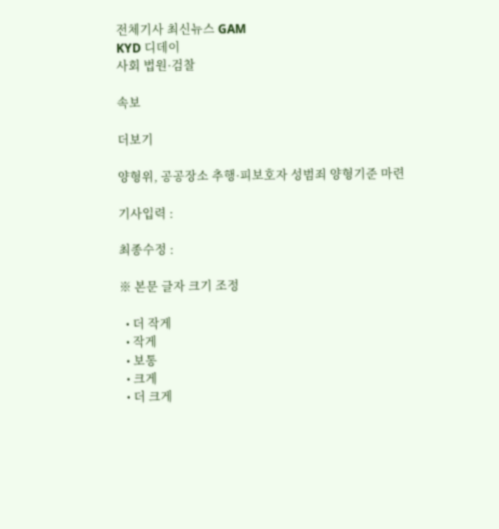전체기사 최신뉴스 GAM
KYD 디데이
사회 법원·검찰

속보

더보기

양형위, 공공장소 추행·피보호자 성범죄 양형기준 마련

기사입력 :

최종수정 :

※ 본문 글자 크기 조정

  • 더 작게
  • 작게
  • 보통
  • 크게
  • 더 크게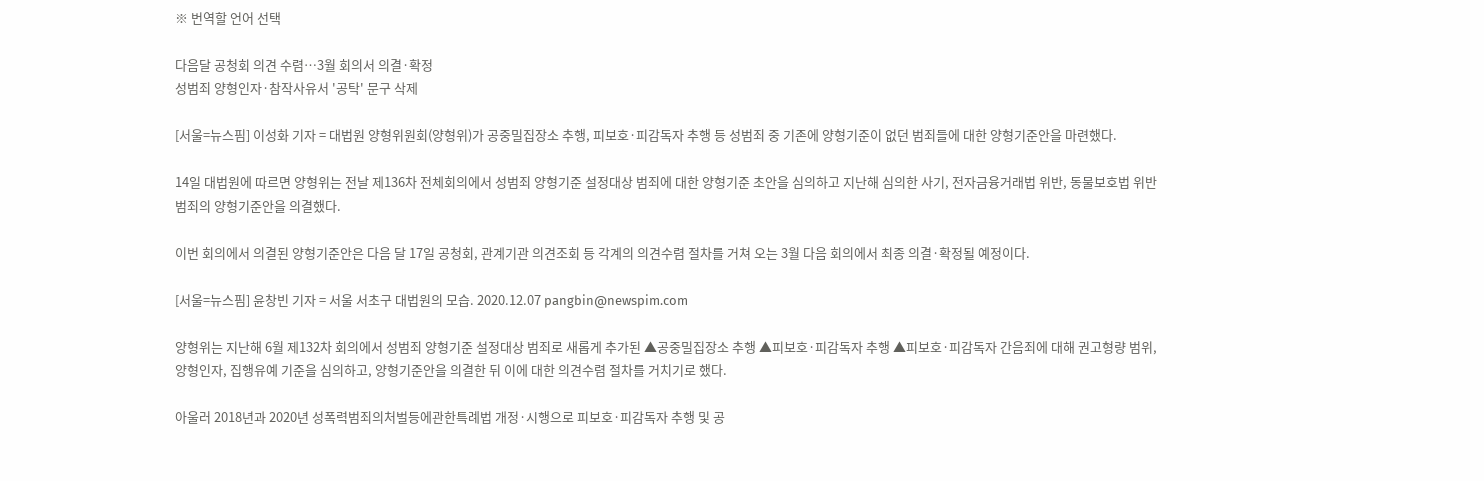※ 번역할 언어 선택

다음달 공청회 의견 수렴…3월 회의서 의결·확정
성범죄 양형인자·참작사유서 '공탁' 문구 삭제

[서울=뉴스핌] 이성화 기자 = 대법원 양형위원회(양형위)가 공중밀집장소 추행, 피보호·피감독자 추행 등 성범죄 중 기존에 양형기준이 없던 범죄들에 대한 양형기준안을 마련했다.

14일 대법원에 따르면 양형위는 전날 제136차 전체회의에서 성범죄 양형기준 설정대상 범죄에 대한 양형기준 초안을 심의하고 지난해 심의한 사기, 전자금융거래법 위반, 동물보호법 위반 범죄의 양형기준안을 의결했다.

이번 회의에서 의결된 양형기준안은 다음 달 17일 공청회, 관계기관 의견조회 등 각계의 의견수렴 절차를 거쳐 오는 3월 다음 회의에서 최종 의결·확정될 예정이다.

[서울=뉴스핌] 윤창빈 기자 = 서울 서초구 대법원의 모습. 2020.12.07 pangbin@newspim.com

양형위는 지난해 6월 제132차 회의에서 성범죄 양형기준 설정대상 범죄로 새롭게 추가된 ▲공중밀집장소 추행 ▲피보호·피감독자 추행 ▲피보호·피감독자 간음죄에 대해 권고형량 범위, 양형인자, 집행유예 기준을 심의하고, 양형기준안을 의결한 뒤 이에 대한 의견수렴 절차를 거치기로 했다.

아울러 2018년과 2020년 성폭력범죄의처벌등에관한특례법 개정·시행으로 피보호·피감독자 추행 및 공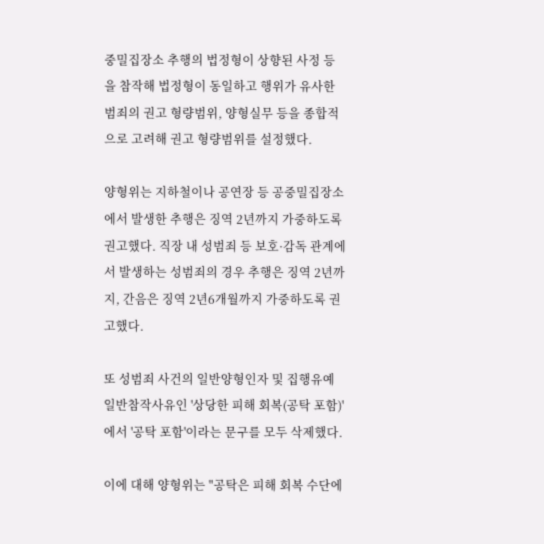중밀집장소 추행의 법정형이 상향된 사정 등을 참작해 법정형이 동일하고 행위가 유사한 범죄의 권고 형량범위, 양형실무 등을 종합적으로 고려해 권고 형량범위를 설정했다.

양형위는 지하철이나 공연장 등 공중밀집장소에서 발생한 추행은 징역 2년까지 가중하도록 권고했다. 직장 내 성범죄 등 보호·감독 관계에서 발생하는 성범죄의 경우 추행은 징역 2년까지, 간음은 징역 2년6개월까지 가중하도록 권고했다.

또 성범죄 사건의 일반양형인자 및 집행유예 일반참작사유인 '상당한 피해 회복(공탁 포함)'에서 '공탁 포함'이라는 문구를 모두 삭제했다.

이에 대해 양형위는 "공탁은 피해 회복 수단에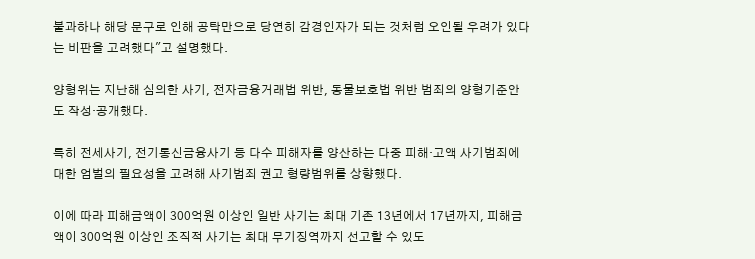불과하나 해당 문구로 인해 공탁만으로 당연히 감경인자가 되는 것처럼 오인될 우려가 있다는 비판을 고려했다"고 설명했다.

양형위는 지난해 심의한 사기, 전자금융거래법 위반, 동물보호법 위반 범죄의 양형기준안도 작성·공개했다.

특히 전세사기, 전기통신금융사기 등 다수 피해자를 양산하는 다중 피해·고액 사기범죄에 대한 엄벌의 필요성을 고려해 사기범죄 권고 형량범위를 상향했다.

이에 따라 피해금액이 300억원 이상인 일반 사기는 최대 기존 13년에서 17년까지, 피해금액이 300억원 이상인 조직적 사기는 최대 무기징역까지 선고할 수 있도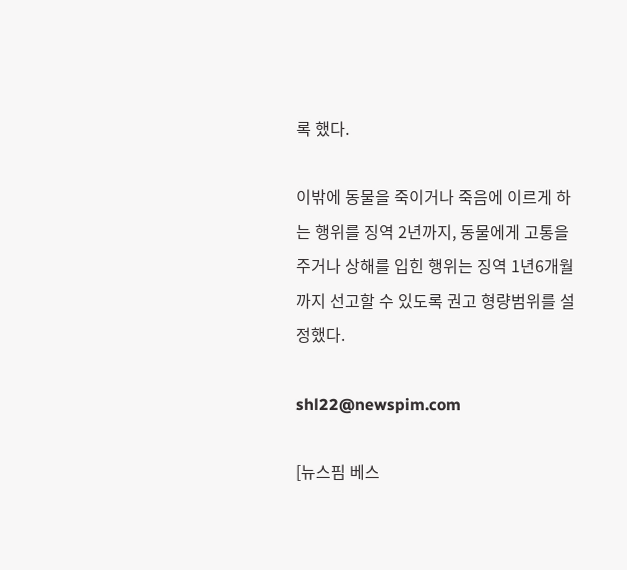록 했다.

이밖에 동물을 죽이거나 죽음에 이르게 하는 행위를 징역 2년까지, 동물에게 고통을 주거나 상해를 입힌 행위는 징역 1년6개월까지 선고할 수 있도록 권고 형량범위를 설정했다.

shl22@newspim.com

[뉴스핌 베스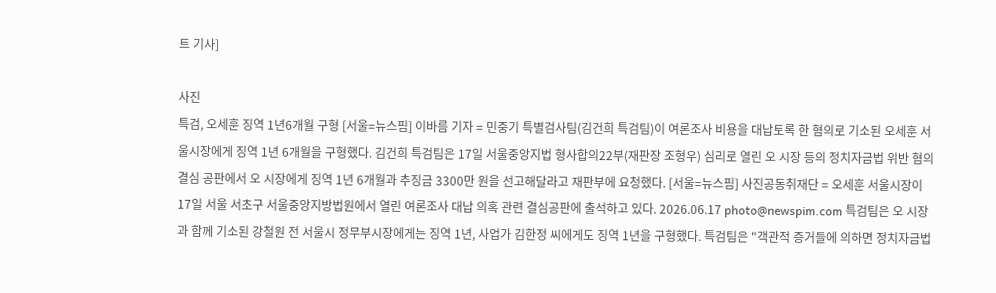트 기사]

사진
특검, 오세훈 징역 1년6개월 구형 [서울=뉴스핌] 이바름 기자 = 민중기 특별검사팀(김건희 특검팀)이 여론조사 비용을 대납토록 한 혐의로 기소된 오세훈 서울시장에게 징역 1년 6개월을 구형했다. 김건희 특검팀은 17일 서울중앙지법 형사합의22부(재판장 조형우) 심리로 열린 오 시장 등의 정치자금법 위반 혐의 결심 공판에서 오 시장에게 징역 1년 6개월과 추징금 3300만 원을 선고해달라고 재판부에 요청했다. [서울=뉴스핌] 사진공동취재단 = 오세훈 서울시장이 17일 서울 서초구 서울중앙지방법원에서 열린 여론조사 대납 의혹 관련 결심공판에 출석하고 있다. 2026.06.17 photo@newspim.com 특검팀은 오 시장과 함께 기소된 강철원 전 서울시 정무부시장에게는 징역 1년, 사업가 김한정 씨에게도 징역 1년을 구형했다. 특검팀은 "객관적 증거들에 의하면 정치자금법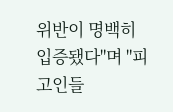위반이 명백히 입증됐다"며 "피고인들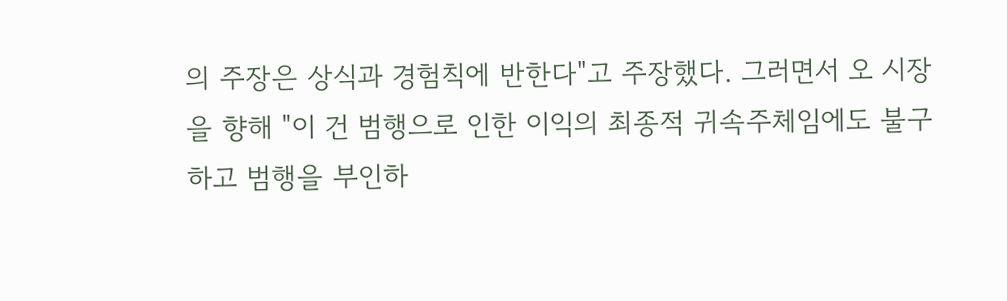의 주장은 상식과 경험칙에 반한다"고 주장했다. 그러면서 오 시장을 향해 "이 건 범행으로 인한 이익의 최종적 귀속주체임에도 불구하고 범행을 부인하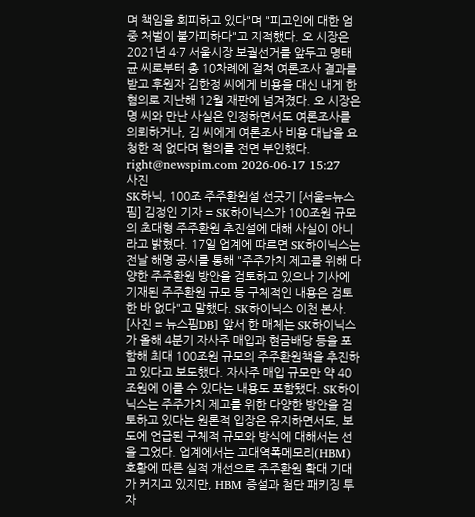며 책임을 회피하고 있다"며 "피고인에 대한 엄중 처벌이 불가피하다"고 지적했다. 오 시장은 2021년 4·7 서울시장 보궐선거를 앞두고 명태균 씨로부터 총 10차례에 걸쳐 여론조사 결과를 받고 후원자 김한정 씨에게 비용을 대신 내게 한 혐의로 지난해 12월 재판에 넘겨졌다. 오 시장은 명 씨와 만난 사실은 인정하면서도 여론조사를 의뢰하거나, 김 씨에게 여론조사 비용 대납을 요청한 적 없다며 혐의를 전면 부인했다. right@newspim.com 2026-06-17 15:27
사진
SK하닉, 100조 주주환원설 선긋기 [서울=뉴스핌] 김정인 기자 = SK하이닉스가 100조원 규모의 초대형 주주환원 추진설에 대해 사실이 아니라고 밝혔다. 17일 업계에 따르면 SK하이닉스는 전날 해명 공시를 통해 "주주가치 제고를 위해 다양한 주주환원 방안을 검토하고 있으나 기사에 기재된 주주환원 규모 등 구체적인 내용은 검토한 바 없다"고 말했다. SK하이닉스 이천 본사. [사진 = 뉴스핌DB] 앞서 한 매체는 SK하이닉스가 올해 4분기 자사주 매입과 현금배당 등을 포함해 최대 100조원 규모의 주주환원책을 추진하고 있다고 보도했다. 자사주 매입 규모만 약 40조원에 이를 수 있다는 내용도 포함됐다. SK하이닉스는 주주가치 제고를 위한 다양한 방안을 검토하고 있다는 원론적 입장은 유지하면서도, 보도에 언급된 구체적 규모와 방식에 대해서는 선을 그었다. 업계에서는 고대역폭메모리(HBM) 호황에 따른 실적 개선으로 주주환원 확대 기대가 커지고 있지만, HBM 증설과 첨단 패키징 투자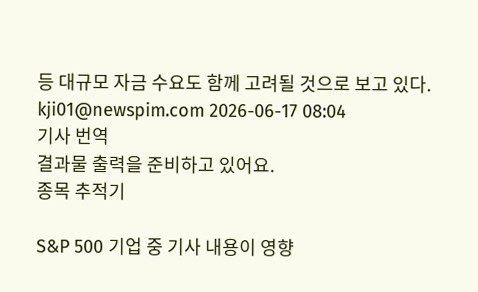등 대규모 자금 수요도 함께 고려될 것으로 보고 있다. kji01@newspim.com 2026-06-17 08:04
기사 번역
결과물 출력을 준비하고 있어요.
종목 추적기

S&P 500 기업 중 기사 내용이 영향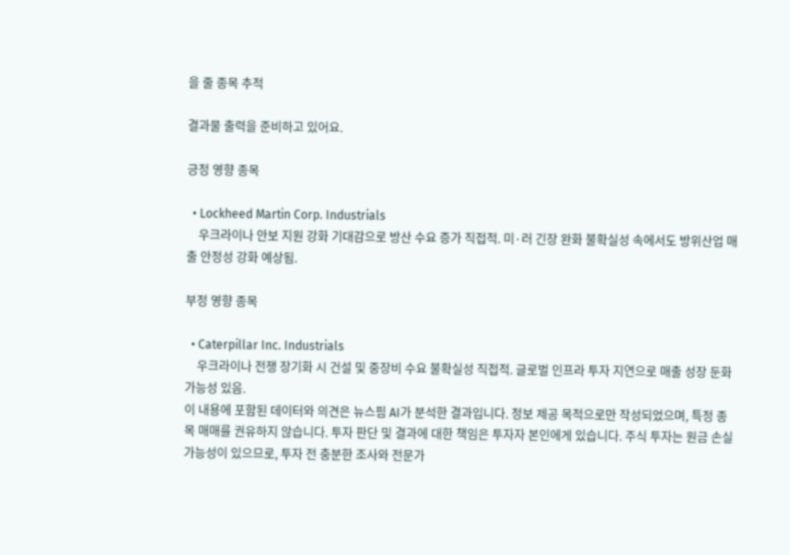을 줄 종목 추적

결과물 출력을 준비하고 있어요.

긍정 영향 종목

  • Lockheed Martin Corp. Industrials
    우크라이나 안보 지원 강화 기대감으로 방산 수요 증가 직접적. 미·러 긴장 완화 불확실성 속에서도 방위산업 매출 안정성 강화 예상됨.

부정 영향 종목

  • Caterpillar Inc. Industrials
    우크라이나 전쟁 장기화 시 건설 및 중장비 수요 불확실성 직접적. 글로벌 인프라 투자 지연으로 매출 성장 둔화 가능성 있음.
이 내용에 포함된 데이터와 의견은 뉴스핌 AI가 분석한 결과입니다. 정보 제공 목적으로만 작성되었으며, 특정 종목 매매를 권유하지 않습니다. 투자 판단 및 결과에 대한 책임은 투자자 본인에게 있습니다. 주식 투자는 원금 손실 가능성이 있으므로, 투자 전 충분한 조사와 전문가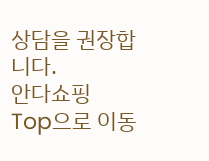상담을 권장합니다.
안다쇼핑
Top으로 이동